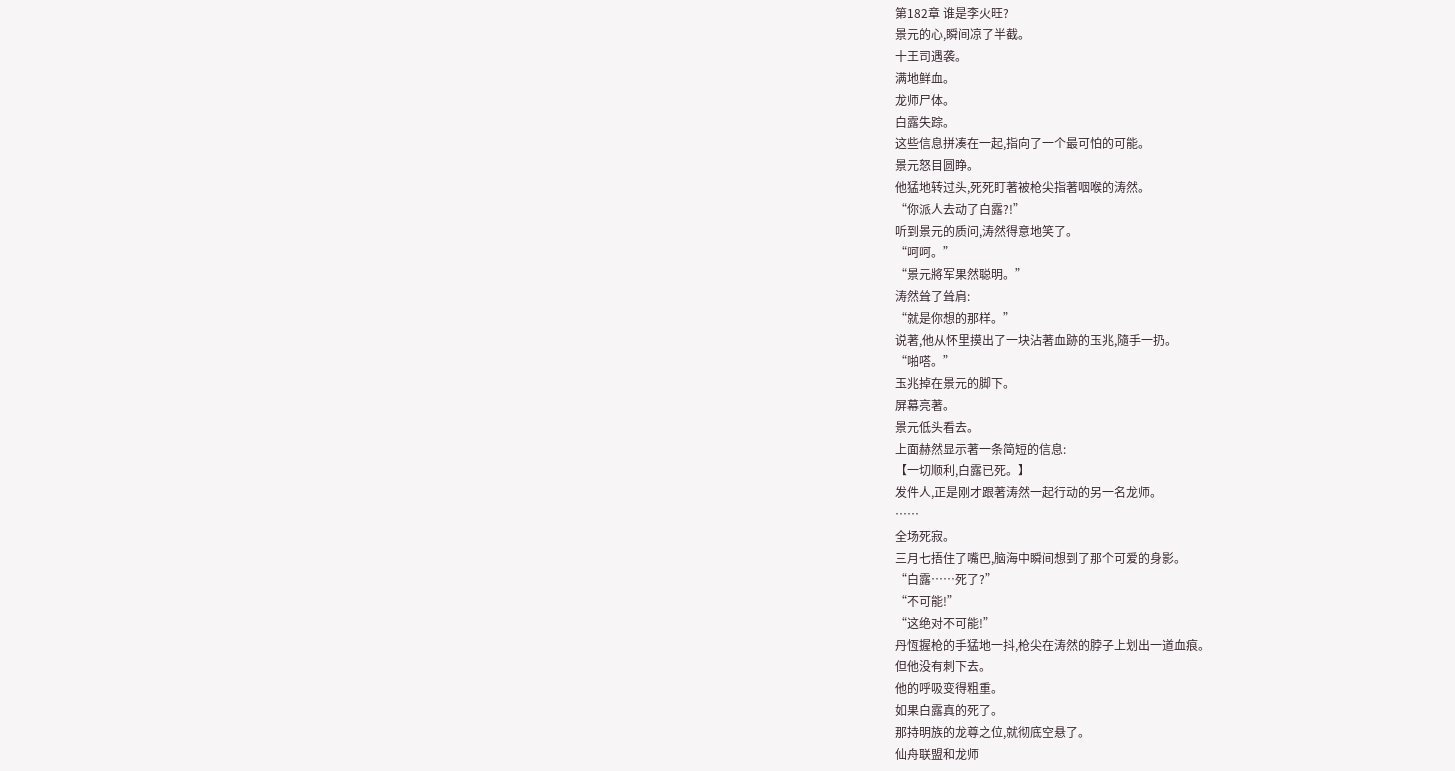第182章 谁是李火旺?
景元的心,瞬间凉了半截。
十王司遇袭。
满地鲜血。
龙师尸体。
白露失踪。
这些信息拼凑在一起,指向了一个最可怕的可能。
景元怒目圆睁。
他猛地转过头,死死盯著被枪尖指著咽喉的涛然。
“你派人去动了白露?!”
听到景元的质问,涛然得意地笑了。
“呵呵。”
“景元將军果然聪明。”
涛然耸了耸肩:
“就是你想的那样。”
说著,他从怀里摸出了一块沾著血跡的玉兆,隨手一扔。
“啪嗒。”
玉兆掉在景元的脚下。
屏幕亮著。
景元低头看去。
上面赫然显示著一条简短的信息:
【一切顺利,白露已死。】
发件人,正是刚才跟著涛然一起行动的另一名龙师。
……
全场死寂。
三月七捂住了嘴巴,脑海中瞬间想到了那个可爱的身影。
“白露……死了?”
“不可能!”
“这绝对不可能!”
丹恆握枪的手猛地一抖,枪尖在涛然的脖子上划出一道血痕。
但他没有刺下去。
他的呼吸变得粗重。
如果白露真的死了。
那持明族的龙尊之位,就彻底空悬了。
仙舟联盟和龙师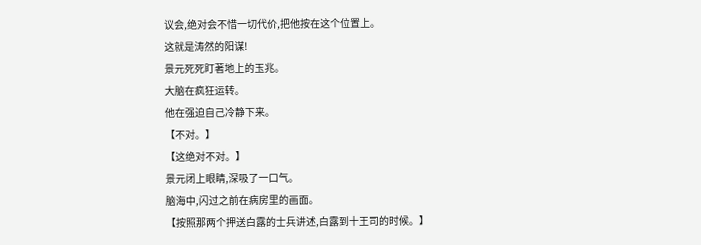议会,绝对会不惜一切代价,把他按在这个位置上。
这就是涛然的阳谋!
景元死死盯著地上的玉兆。
大脑在疯狂运转。
他在强迫自己冷静下来。
【不对。】
【这绝对不对。】
景元闭上眼睛,深吸了一口气。
脑海中,闪过之前在病房里的画面。
【按照那两个押送白露的士兵讲述,白露到十王司的时候。】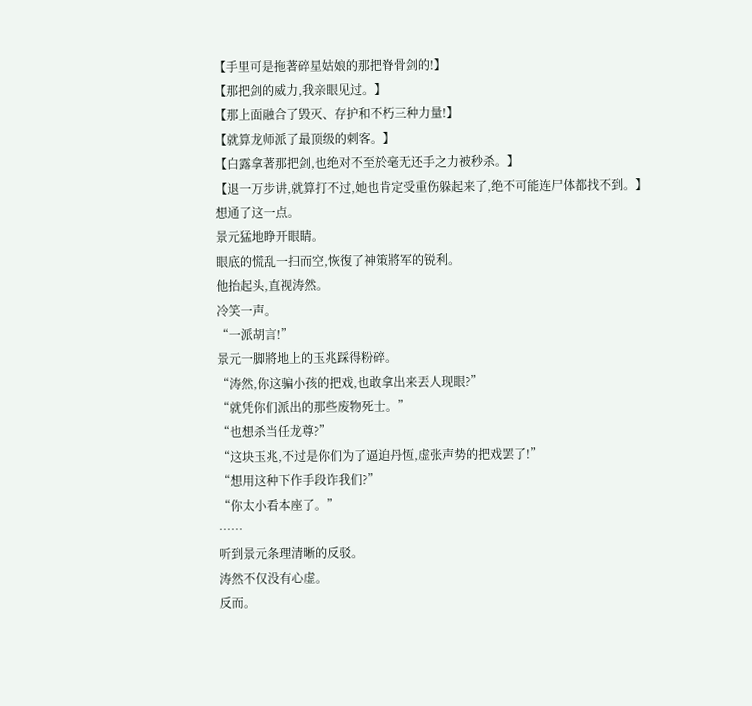【手里可是拖著碎星姑娘的那把脊骨剑的!】
【那把剑的威力,我亲眼见过。】
【那上面融合了毁灭、存护和不朽三种力量!】
【就算龙师派了最顶级的刺客。】
【白露拿著那把剑,也绝对不至於毫无还手之力被秒杀。】
【退一万步讲,就算打不过,她也肯定受重伤躲起来了,绝不可能连尸体都找不到。】
想通了这一点。
景元猛地睁开眼睛。
眼底的慌乱一扫而空,恢復了神策將军的锐利。
他抬起头,直视涛然。
冷笑一声。
“一派胡言!”
景元一脚將地上的玉兆踩得粉碎。
“涛然,你这骗小孩的把戏,也敢拿出来丟人现眼?”
“就凭你们派出的那些废物死士。”
“也想杀当任龙尊?”
“这块玉兆,不过是你们为了逼迫丹恆,虚张声势的把戏罢了!”
“想用这种下作手段诈我们?”
“你太小看本座了。”
……
听到景元条理清晰的反驳。
涛然不仅没有心虚。
反而。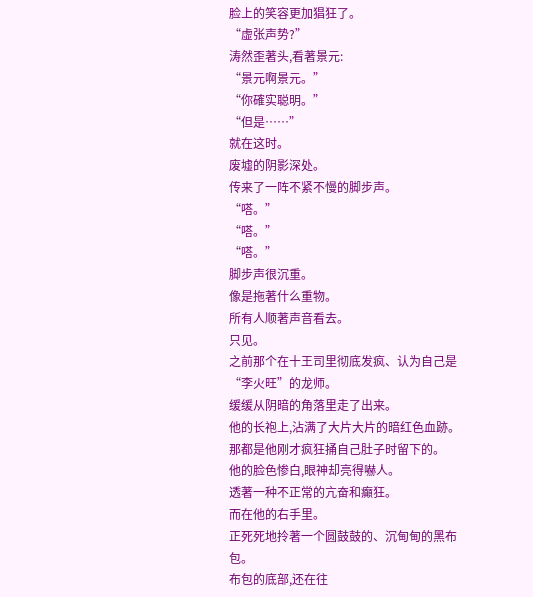脸上的笑容更加猖狂了。
“虚张声势?”
涛然歪著头,看著景元:
“景元啊景元。”
“你確实聪明。”
“但是……”
就在这时。
废墟的阴影深处。
传来了一阵不紧不慢的脚步声。
“嗒。”
“嗒。”
“嗒。”
脚步声很沉重。
像是拖著什么重物。
所有人顺著声音看去。
只见。
之前那个在十王司里彻底发疯、认为自己是“李火旺”的龙师。
缓缓从阴暗的角落里走了出来。
他的长袍上,沾满了大片大片的暗红色血跡。
那都是他刚才疯狂捅自己肚子时留下的。
他的脸色惨白,眼神却亮得嚇人。
透著一种不正常的亢奋和癲狂。
而在他的右手里。
正死死地拎著一个圆鼓鼓的、沉甸甸的黑布包。
布包的底部,还在往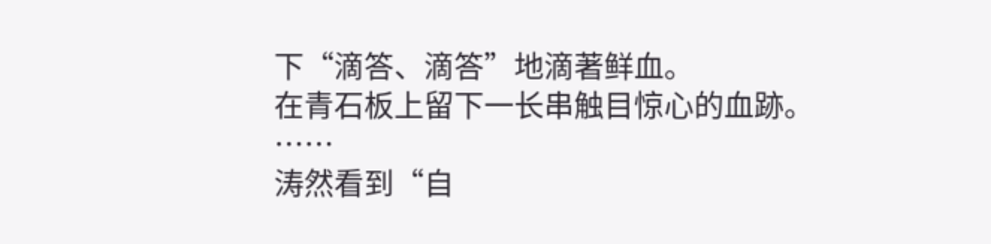下“滴答、滴答”地滴著鲜血。
在青石板上留下一长串触目惊心的血跡。
……
涛然看到“自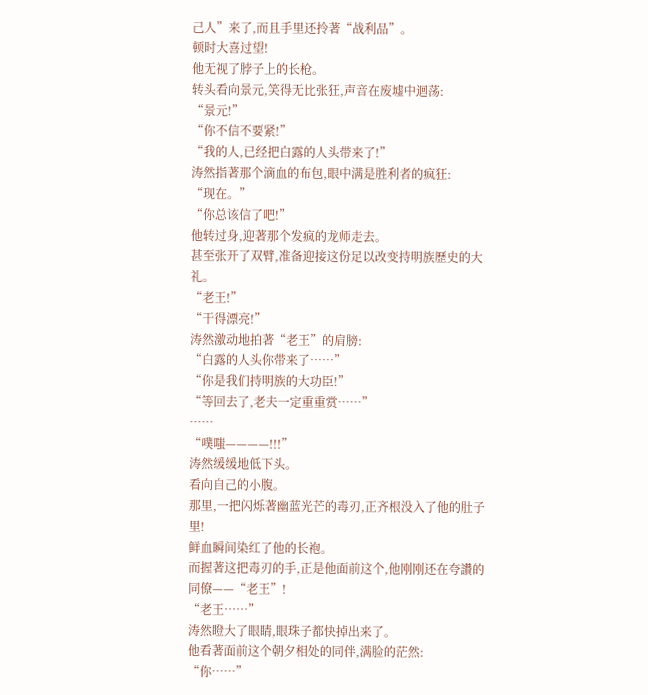己人”来了,而且手里还拎著“战利品”。
顿时大喜过望!
他无视了脖子上的长枪。
转头看向景元,笑得无比张狂,声音在废墟中迴荡:
“景元!”
“你不信不要紧!”
“我的人,已经把白露的人头带来了!”
涛然指著那个滴血的布包,眼中满是胜利者的疯狂:
“现在。”
“你总该信了吧!”
他转过身,迎著那个发疯的龙师走去。
甚至张开了双臂,准备迎接这份足以改变持明族歷史的大礼。
“老王!”
“干得漂亮!”
涛然激动地拍著“老王”的肩膀:
“白露的人头你带来了……”
“你是我们持明族的大功臣!”
“等回去了,老夫一定重重赏……”
……
“噗嗤————!!!”
涛然缓缓地低下头。
看向自己的小腹。
那里,一把闪烁著幽蓝光芒的毒刃,正齐根没入了他的肚子里!
鲜血瞬间染红了他的长袍。
而握著这把毒刃的手,正是他面前这个,他刚刚还在夸讚的同僚——“老王”!
“老王……”
涛然瞪大了眼睛,眼珠子都快掉出来了。
他看著面前这个朝夕相处的同伴,满脸的茫然:
“你……”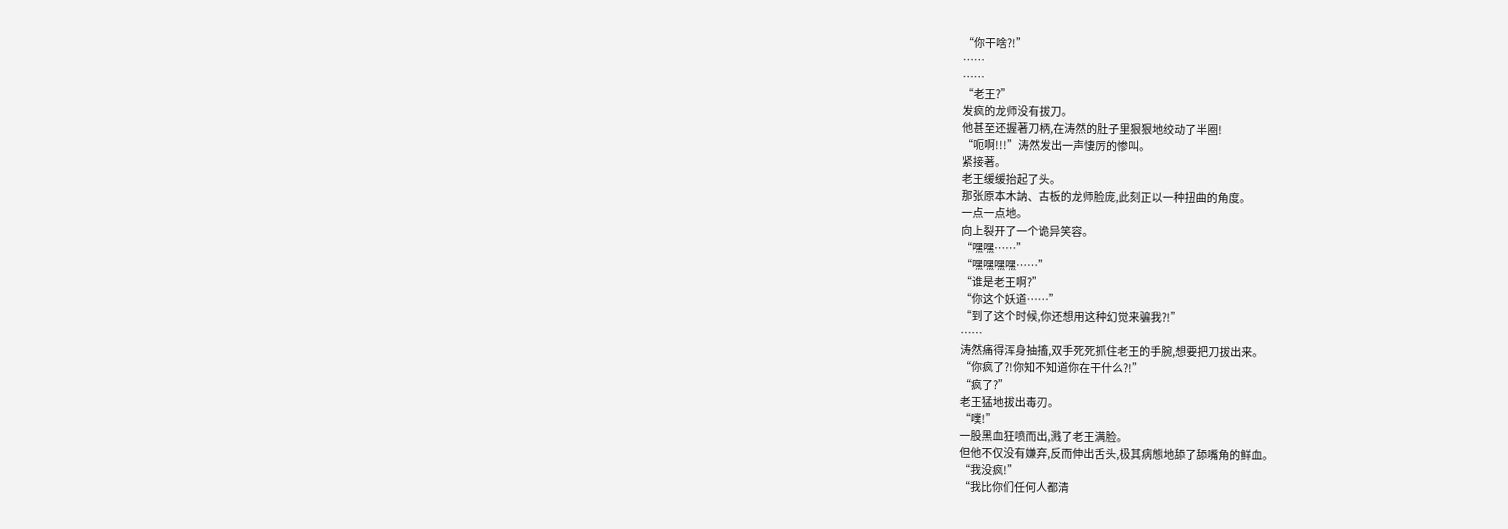“你干啥?!”
……
……
“老王?”
发疯的龙师没有拔刀。
他甚至还握著刀柄,在涛然的肚子里狠狠地绞动了半圈!
“呃啊!!!”涛然发出一声悽厉的惨叫。
紧接著。
老王缓缓抬起了头。
那张原本木訥、古板的龙师脸庞,此刻正以一种扭曲的角度。
一点一点地。
向上裂开了一个诡异笑容。
“嘿嘿……”
“嘿嘿嘿嘿……”
“谁是老王啊?”
“你这个妖道……”
“到了这个时候,你还想用这种幻觉来骗我?!”
……
涛然痛得浑身抽搐,双手死死抓住老王的手腕,想要把刀拔出来。
“你疯了?!你知不知道你在干什么?!”
“疯了?”
老王猛地拔出毒刃。
“噗!”
一股黑血狂喷而出,溅了老王满脸。
但他不仅没有嫌弃,反而伸出舌头,极其病態地舔了舔嘴角的鲜血。
“我没疯!”
“我比你们任何人都清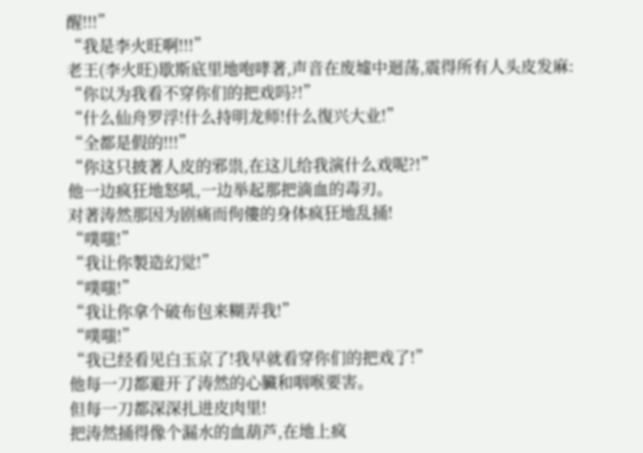醒!!!”
“我是李火旺啊!!!”
老王(李火旺)歇斯底里地咆哮著,声音在废墟中迴荡,震得所有人头皮发麻:
“你以为我看不穿你们的把戏吗?!”
“什么仙舟罗浮!什么持明龙师!什么復兴大业!”
“全都是假的!!!”
“你这只披著人皮的邪祟,在这儿给我演什么戏呢?!”
他一边疯狂地怒吼,一边举起那把滴血的毒刃。
对著涛然那因为剧痛而佝僂的身体疯狂地乱捅!
“噗嗤!”
“我让你製造幻觉!”
“噗嗤!”
“我让你拿个破布包来糊弄我!”
“噗嗤!”
“我已经看见白玉京了!我早就看穿你们的把戏了!”
他每一刀都避开了涛然的心臟和咽喉要害。
但每一刀都深深扎进皮肉里!
把涛然捅得像个漏水的血葫芦,在地上疯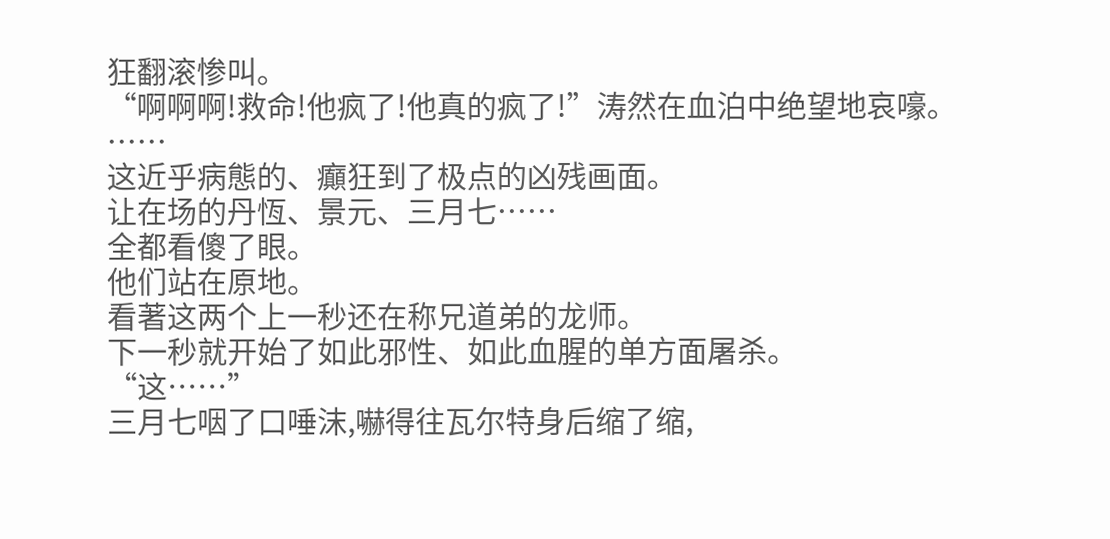狂翻滚惨叫。
“啊啊啊!救命!他疯了!他真的疯了!”涛然在血泊中绝望地哀嚎。
……
这近乎病態的、癲狂到了极点的凶残画面。
让在场的丹恆、景元、三月七……
全都看傻了眼。
他们站在原地。
看著这两个上一秒还在称兄道弟的龙师。
下一秒就开始了如此邪性、如此血腥的单方面屠杀。
“这……”
三月七咽了口唾沫,嚇得往瓦尔特身后缩了缩,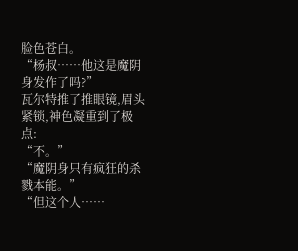脸色苍白。
“杨叔……他这是魔阴身发作了吗?”
瓦尔特推了推眼镜,眉头紧锁,神色凝重到了极点:
“不。”
“魔阴身只有疯狂的杀戮本能。”
“但这个人……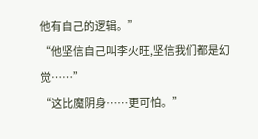他有自己的逻辑。”
“他坚信自己叫李火旺,坚信我们都是幻觉……”
“这比魔阴身……更可怕。”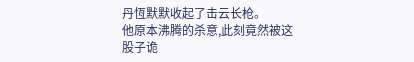丹恆默默收起了击云长枪。
他原本沸腾的杀意,此刻竟然被这股子诡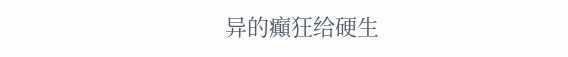异的癲狂给硬生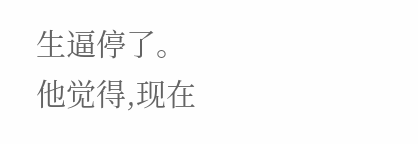生逼停了。
他觉得,现在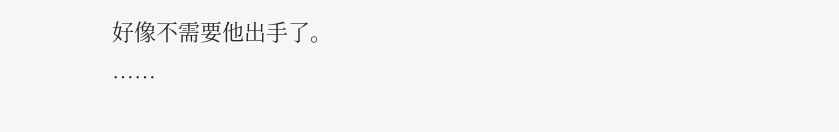好像不需要他出手了。
……